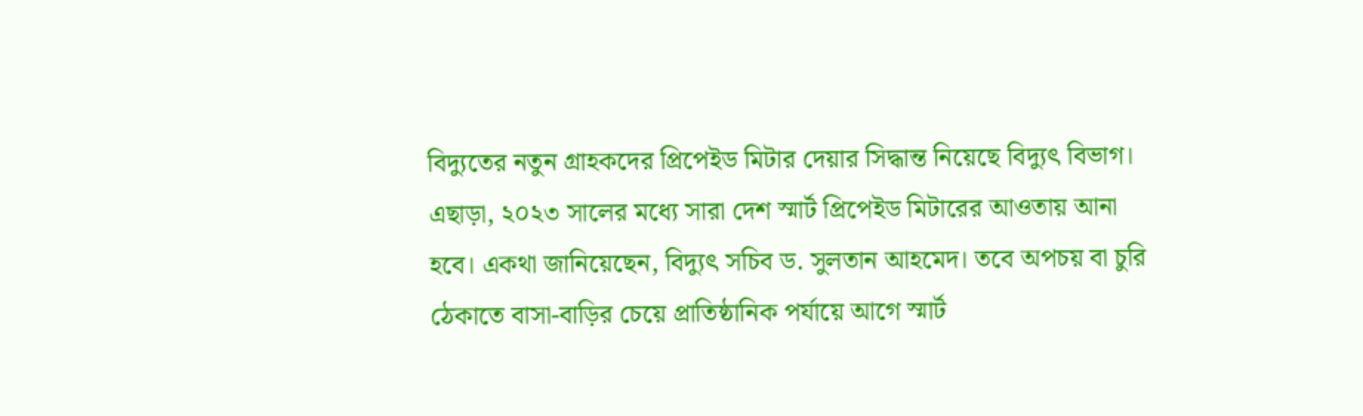বিদ্যুতের নতুন গ্রাহকদের প্রিপেইড মিটার দেয়ার সিদ্ধান্ত নিয়েছে বিদ্যুৎ বিভাগ। এছাড়া, ২০২৩ সালের মধ্যে সারা দেশ স্মার্ট প্রিপেইড মিটারের আওতায় আনা হবে। একথা জানিয়েছেন, বিদ্যুৎ সচিব ড. সুলতান আহমেদ। তবে অপচয় বা চুরি ঠেকাতে বাসা-বাড়ির চেয়ে প্রাতিষ্ঠানিক পর্যায়ে আগে স্মার্ট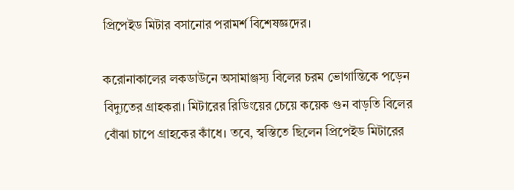প্রিপেইড মিটার বসানোর পরামর্শ বিশেষজ্ঞদের।

করোনাকালের লকডাউনে অসামাঞ্জস্য বিলের চরম ভোগান্তিকে পড়েন বিদ্যুতের গ্রাহকরা। মিটারের রিডিংয়ের চেয়ে কয়েক গুন বাড়তি বিলের বোঁঝা চাপে গ্রাহকের কাঁধে। তবে, স্বস্তিতে ছিলেন প্রিপেইড মিটারের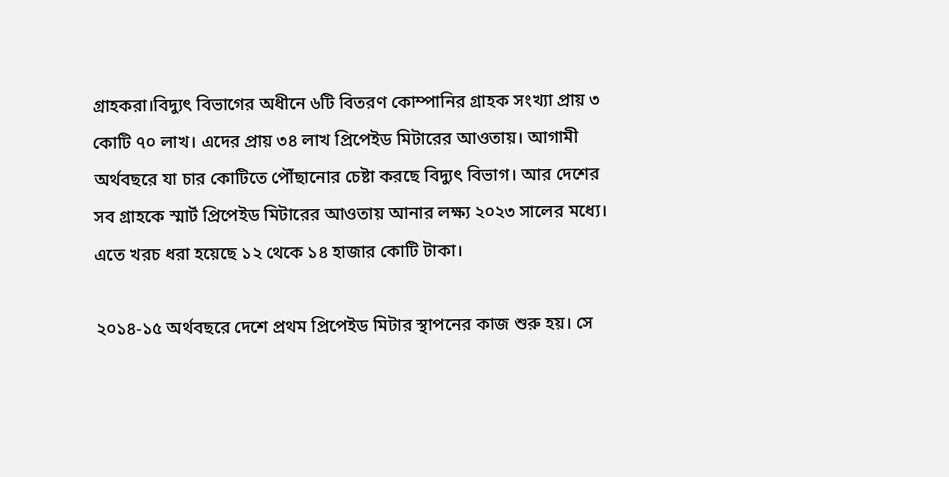গ্রাহকরা।বিদ্যুৎ বিভাগের অধীনে ৬টি বিতরণ কোম্পানির গ্রাহক সংখ্যা প্রায় ৩ কোটি ৭০ লাখ। এদের প্রায় ৩৪ লাখ প্রিপেইড মিটারের আওতায়। আগামী অর্থবছরে যা চার কোটিতে পৌঁছানোর চেষ্টা করছে বিদ্যুৎ বিভাগ। আর দেশের সব গ্রাহকে স্মার্ট প্রিপেইড মিটারের আওতায় আনার লক্ষ্য ২০২৩ সালের মধ্যে। এতে খরচ ধরা হয়েছে ১২ থেকে ১৪ হাজার কোটি টাকা।

২০১৪-১৫ অর্থবছরে দেশে প্রথম প্রিপেইড মিটার স্থাপনের কাজ শুরু হয়। সে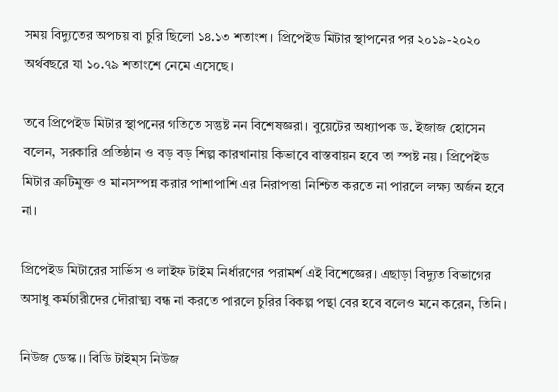সময় বিদ্যুতের অপচয় বা চুরি ছিলো ১৪.১৩ শতাংশ। প্রিপেইড মিটার স্থাপনের পর ২০১৯-২০২০ অর্থবছরে যা ১০.৭৯ শতাংশে নেমে এসেছে।

তবে প্রিপেইড মিটার স্থাপনের গতিতে সন্তুষ্ট নন বিশেষজ্ঞরা। বুয়েটের অধ্যাপক ড. ইজাজ হোসেন বলেন, সরকারি প্রতিষ্ঠান ও বড় বড় শিল্প কারখানায় কিভাবে বাস্তবায়ন হবে তা স্পষ্ট নয়। প্রিপেইড মিটার ত্রুটিমুক্ত ও মানসম্পন্ন করার পাশাপাশি এর নিরাপত্তা নিশ্চিত করতে না পারলে লক্ষ্য অর্জন হবে না।

প্রিপেইড মিটারের সার্ভিস ও লাইফ টাইম নির্ধারণের পরামর্শ এই বিশেজ্ঞের। এছাড়া বিদ্যুত বিভাগের অসাধু কর্মচারীদের দৌরাত্ম্য বন্ধ না করতে পারলে চুরির বিকল্প পন্থা বের হবে বলেও মনে করেন, তিনি।

নিউজ ডেস্ক ।। বিডি টাইম্‌স নিউজ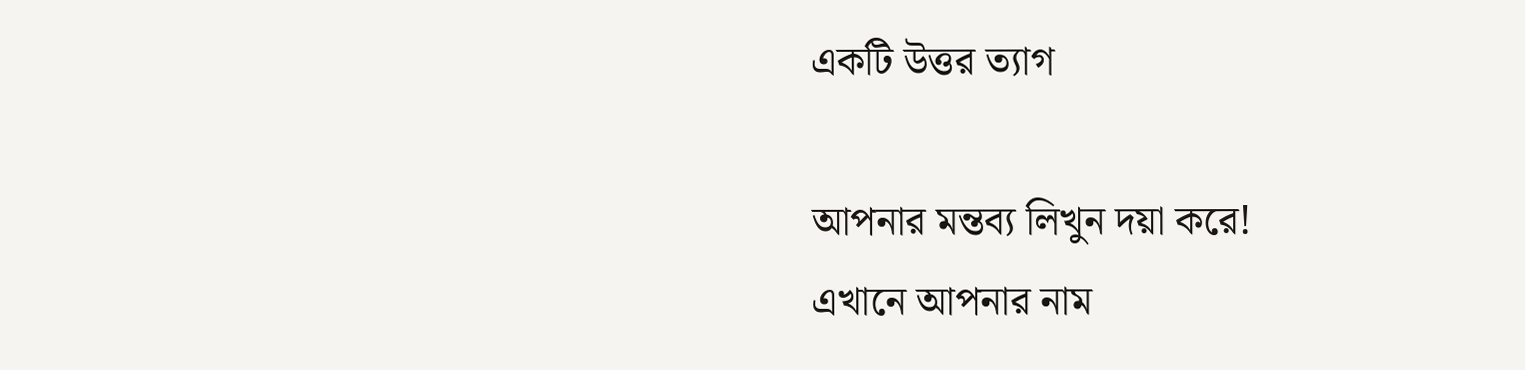একটি উত্তর ত্যাগ

আপনার মন্তব্য লিখুন দয়া করে!
এখানে আপনার নাম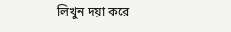লিখুন দয়া করে